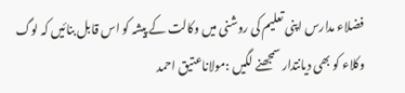فضلاء مدارس اپنی تعلیم کی روشنی میں وکالت کے پیشہ کو اس قابل بنائیں کہ لوگ وکلاء کو بھی دیانتدار سمجھنے لگیں :مولاناعتیق احمد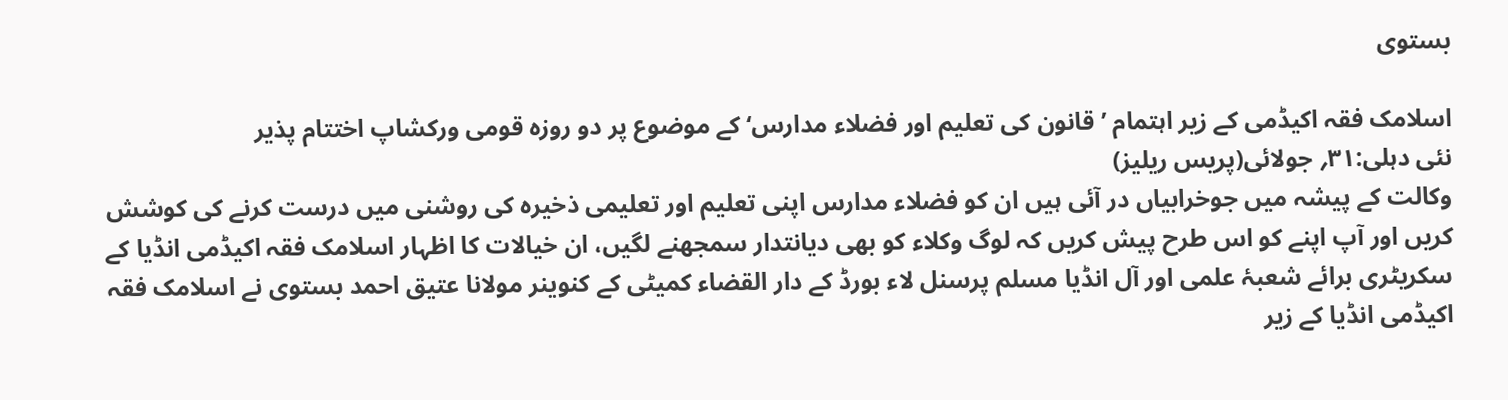بستوی

اسلامک فقہ اکیڈمی کے زیر اہتمام ’قانون کی تعلیم اور فضلاء مدارس‘کے موضوع پر دو روزہ قومی ورکشاپ اختتام پذیر
نئی دہلی:۳۱؍ جولائی(پریس ریلیز)
وکالت کے پیشہ میں جوخرابیاں در آئی ہیں ان کو فضلاء مدارس اپنی تعلیم اور تعلیمی ذخیرہ کی روشنی میں درست کرنے کی کوشش کریں اور آپ اپنے کو اس طرح پیش کریں کہ لوگ وکلاء کو بھی دیانتدار سمجھنے لگیں، ان خیالات کا اظہار اسلامک فقہ اکیڈمی انڈیا کے سکریٹری برائے شعبۂ علمی اور آل انڈیا مسلم پرسنل لاء بورڈ کے دار القضاء کمیٹی کے کنوینر مولانا عتیق احمد بستوی نے اسلامک فقہ اکیڈمی انڈیا کے زیر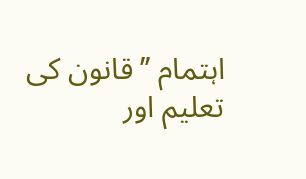اہتمام ’’قانون کی تعلیم اور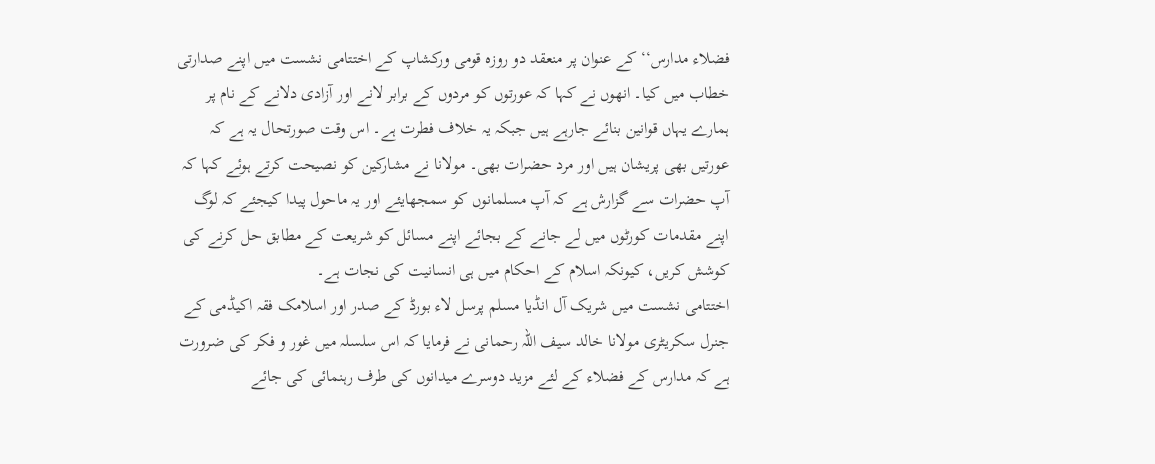فضلاء مدارس‘‘ کے عنوان پر منعقد دو روزہ قومی ورکشاپ کے اختتامی نشست میں اپنے صدارتی خطاب میں کیا۔ انھوں نے کہا کہ عورتوں کو مردوں کے برابر لانے اور آزادی دلانے کے نام پر ہمارے یہاں قوانین بنائے جارہے ہیں جبکہ یہ خلاف فطرت ہے۔ اس وقت صورتحال یہ ہے کہ عورتیں بھی پریشان ہیں اور مرد حضرات بھی۔ مولانا نے مشارکین کو نصیحت کرتے ہوئے کہا کہ آپ حضرات سے گزارش ہے کہ آپ مسلمانوں کو سمجھایئے اور یہ ماحول پیدا کیجئے کہ لوگ اپنے مقدمات کورٹوں میں لے جانے کے بجائے اپنے مسائل کو شریعت کے مطابق حل کرنے کی کوشش کریں، کیونکہ اسلام کے احکام میں ہی انسانیت کی نجات ہے۔
اختتامی نشست میں شریک آل انڈیا مسلم پرسل لاء بورڈ کے صدر اور اسلامک فقہ اکیڈمی کے جنرل سکریٹری مولانا خالد سیف اللہ رحمانی نے فرمایا کہ اس سلسلہ میں غور و فکر کی ضرورت ہے کہ مدارس کے فضلاء کے لئے مزید دوسرے میدانوں کی طرف رہنمائی کی جائے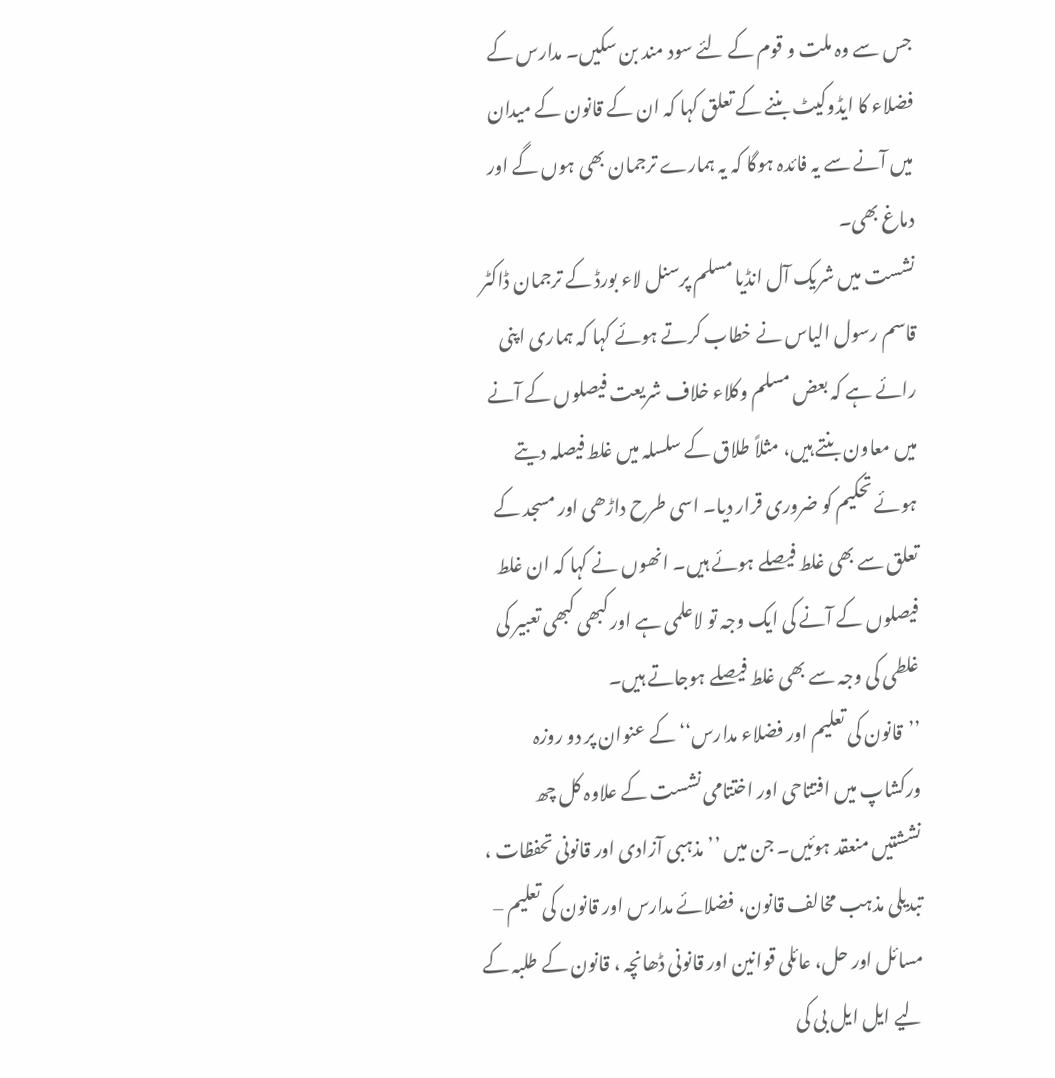جس سے وہ ملت و قوم کے لئے سود مند بن سکیں۔ مدارس کے فضلاء کا ایڈوکیٹ بننے کے تعلق کہا کہ ان کے قانون کے میدان میں آنے سے یہ فائدہ ہوگا کہ یہ ہمارے ترجمان بھی ہوں گے اور دماغ بھی۔
نشست میں شریک آل انڈیا مسلم پرسنل لاء بورڈ کے ترجمان ڈاکٹر قاسم رسول الیاس نے خطاب کرتے ہوئے کہا کہ ہماری اپنی رائے ہے کہ بعض مسلم وکلاء خلاف شریعت فیصلوں کے آنے میں معاون بنتے ہیں، مثلاً طلاق کے سلسلہ میں غلط فیصلہ دیتے ہوئے تحکیم کو ضروری قرار دیا۔ اسی طرح داڑھی اور مسجد کے تعلق سے بھی غلط فیصلے ہوئے ہیں۔ انھوں نے کہا کہ ان غلط فیصلوں کے آنے کی ایک وجہ تو لاعلمی ہے اور کبھی کبھی تعبیر کی غلطی کی وجہ سے بھی غلط فیصلے ہوجاتے ہیں۔
’’قانون کی تعلیم اور فضلاء مدارس‘‘ کے عنوان پر دو روزہ ورکشاپ میں افتتاحی اور اختتامی نشست کے علاوہ کل چھ نششتیں منعقد ہوئیں۔ جن میں ’’مذہبی آزادی اور قانونی تحفظات ، تبدیلی مذہب مخالف قانون، فضلائے مدارس اور قانون کی تعلیم – مسائل اور حل، عائلی قوانین اور قانونی ڈھانچہ ، قانون کے طلبہ کے لیے ایل ایل بی کی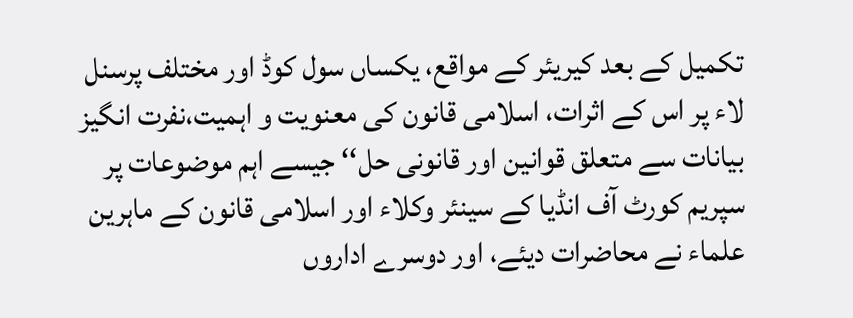تکمیل کے بعد کیریئر کے مواقع، یکساں سول کوڈ اور مختلف پرسنل لاء پر اس کے اثرات، اسلامی قانون کی معنویت و اہمیت،نفرت انگیز بیانات سے متعلق قوانین اور قانونی حل‘‘ جیسے اہم موضوعات پر سپریم کورٹ آف انڈیا کے سینئر وکلاء اور اسلامی قانون کے ماہرین علماء نے محاضرات دیئے، اور دوسرے اداروں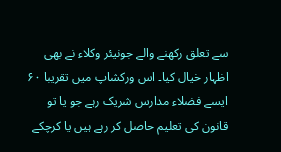سے تعلق رکھنے والے جونیئر وکلاء نے بھی اظہار خیال کیا۔ اس ورکشاپ میں تقریبا ۶۰ ایسے فضلاء مدارس شریک رہے جو یا تو قانون کی تعلیم حاصل کر رہے ہیں یا کرچکے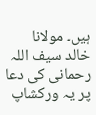ہیں۔ مولانا خالد سیف اللہ رحمانی کی دعا پر یہ ورکشاپ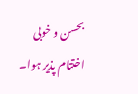بحسن و خوبی اختتام پذیر ہوا۔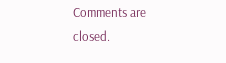Comments are closed.